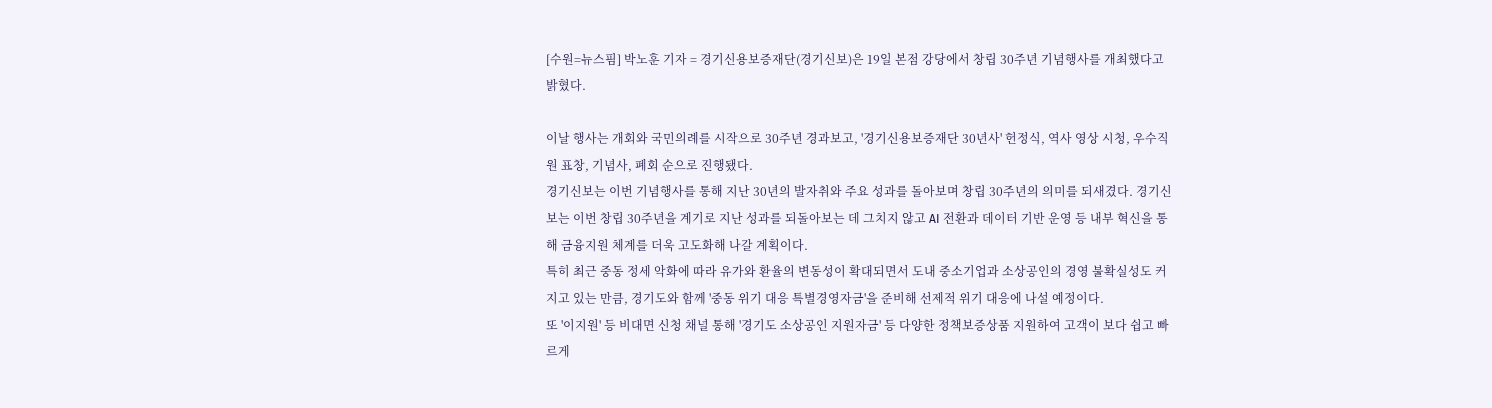[수원=뉴스핌] 박노훈 기자 = 경기신용보증재단(경기신보)은 19일 본점 강당에서 창립 30주년 기념행사를 개최했다고 밝혔다.

이날 행사는 개회와 국민의례를 시작으로 30주년 경과보고, '경기신용보증재단 30년사' 헌정식, 역사 영상 시청, 우수직원 표창, 기념사, 폐회 순으로 진행됐다.
경기신보는 이번 기념행사를 통해 지난 30년의 발자취와 주요 성과를 돌아보며 창립 30주년의 의미를 되새겼다. 경기신보는 이번 창립 30주년을 계기로 지난 성과를 되돌아보는 데 그치지 않고 AI 전환과 데이터 기반 운영 등 내부 혁신을 통해 금융지원 체계를 더욱 고도화해 나갈 계획이다.
특히 최근 중동 정세 악화에 따라 유가와 환율의 변동성이 확대되면서 도내 중소기업과 소상공인의 경영 불확실성도 커지고 있는 만큼, 경기도와 함께 '중동 위기 대응 특별경영자금'을 준비해 선제적 위기 대응에 나설 예정이다.
또 '이지원' 등 비대면 신청 채널 통해 '경기도 소상공인 지원자금' 등 다양한 정책보증상품 지원하여 고객이 보다 쉽고 빠르게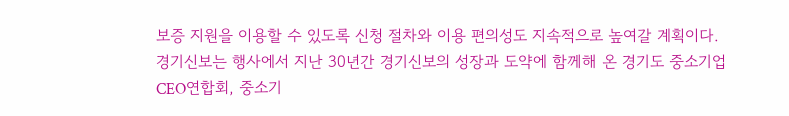보증 지원을 이용할 수 있도록 신청 절차와 이용 편의성도 지속적으로 높여갈 계획이다.
경기신보는 행사에서 지난 30년간 경기신보의 성장과 도약에 함께해 온 경기도 중소기업 CEO연합회, 중소기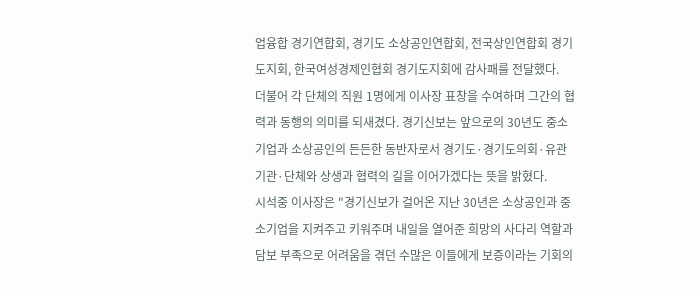업융합 경기연합회, 경기도 소상공인연합회, 전국상인연합회 경기도지회, 한국여성경제인협회 경기도지회에 감사패를 전달했다.
더불어 각 단체의 직원 1명에게 이사장 표창을 수여하며 그간의 협력과 동행의 의미를 되새겼다. 경기신보는 앞으로의 30년도 중소기업과 소상공인의 든든한 동반자로서 경기도·경기도의회·유관기관·단체와 상생과 협력의 길을 이어가겠다는 뜻을 밝혔다.
시석중 이사장은 "경기신보가 걸어온 지난 30년은 소상공인과 중소기업을 지켜주고 키워주며 내일을 열어준 희망의 사다리 역할과 담보 부족으로 어려움을 겪던 수많은 이들에게 보증이라는 기회의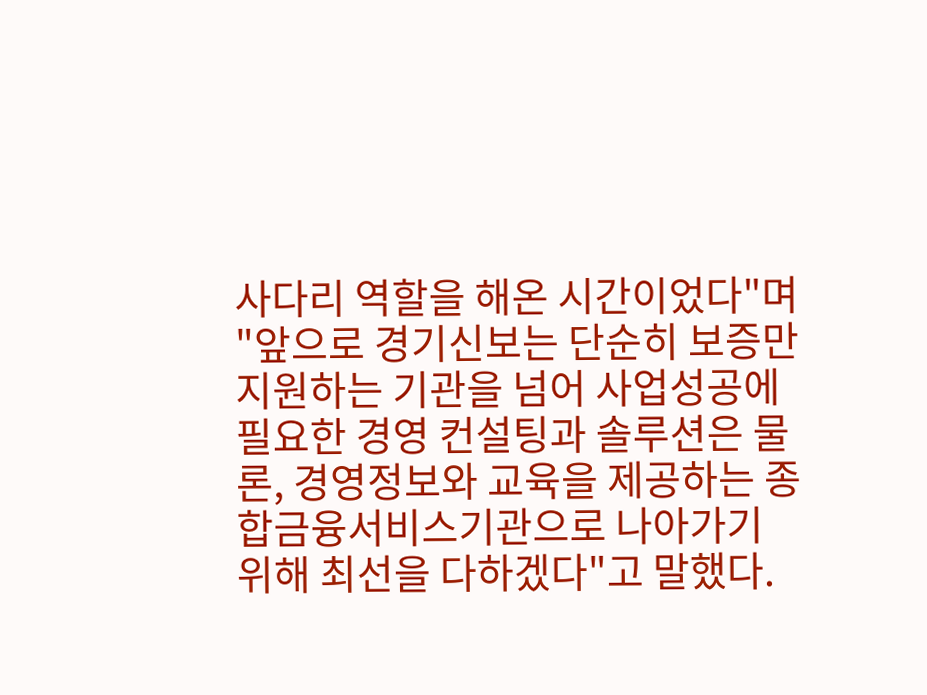사다리 역할을 해온 시간이었다"며 "앞으로 경기신보는 단순히 보증만 지원하는 기관을 넘어 사업성공에 필요한 경영 컨설팅과 솔루션은 물론, 경영정보와 교육을 제공하는 종합금융서비스기관으로 나아가기 위해 최선을 다하겠다"고 말했다.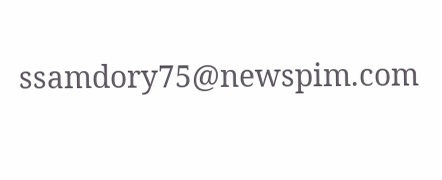ssamdory75@newspim.com